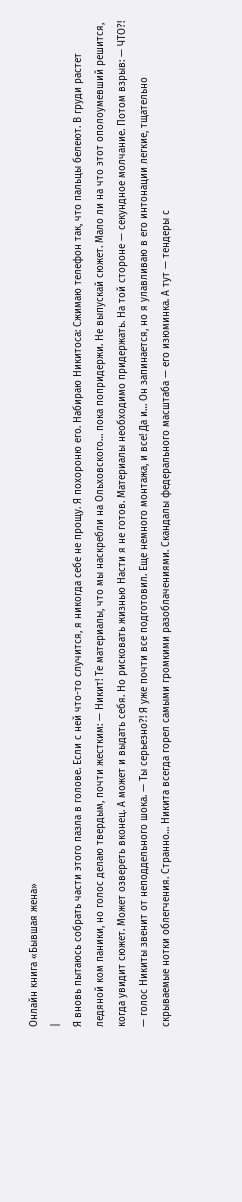Онлайн книга «Бывшая жена»
|
Я вновь пытаюсь собрать части этого пазла в голове. Если с ней что-то случится, я никогда себе не прощу. Я похороню его. Набираю Никитоса: Сжимаю телефон так, что пальцы белеют. В груди растет ледяной ком паники, но голос делаю твердым, почти жестким: — Никит! Те материалы, что мы наскребли на Ольховского… пока попридержи. Не выпускай сюжет. Мало ли на что этот ополоумевший решится, когда увидит сюжет. Может озвереть вконец. А может и выдать себя. Но рисковать жизнью Насти я не готов. Материалы необходимо придержать. На той стороне — секундное молчание. Потом взрыв: — ЧТО?! — голос Никиты звенит от неподдельного шока. — Ты серьезно?! Я уже почти все подготовил. Еще немного монтажа, и все! Да и… Он запинается, но я улавливаю в его интонации легкие, тщательно скрываемые нотки облегчения. Странно… Никита всегда горел самыми громкими разоблачениями. Скандалы федерального масштаба — его изюминка. А тут — тендеры с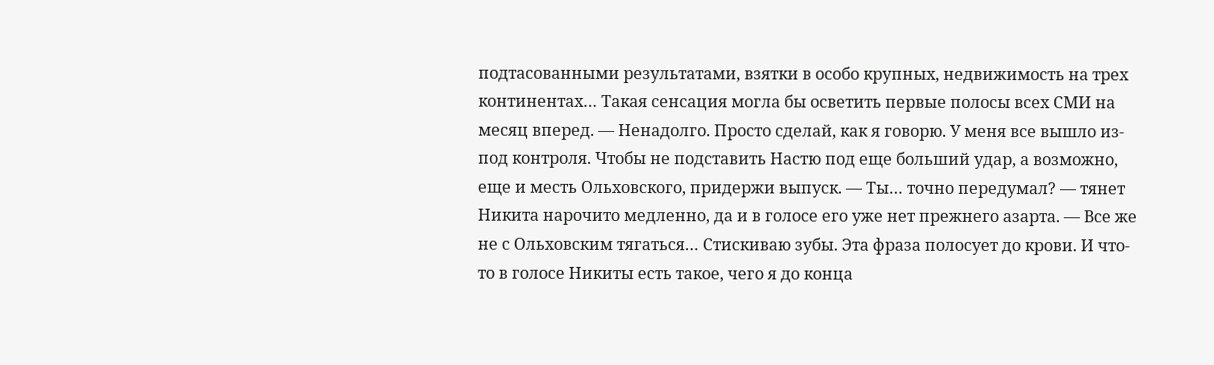подтасованными результатами, взятки в особо крупных, недвижимость на трех континентах… Такая сенсация могла бы осветить первые полосы всех СМИ на месяц вперед. — Ненадолго. Просто сделай, как я говорю. У меня все вышло из-под контроля. Чтобы не подставить Настю под еще больший удар, а возможно, еще и месть Ольховского, придержи выпуск. — Ты… точно передумал? — тянет Никита нарочито медленно, да и в голосе его уже нет прежнего азарта. — Все же не с Ольховским тягаться… Стискиваю зубы. Эта фраза полосует до крови. И что-то в голосе Никиты есть такое, чего я до конца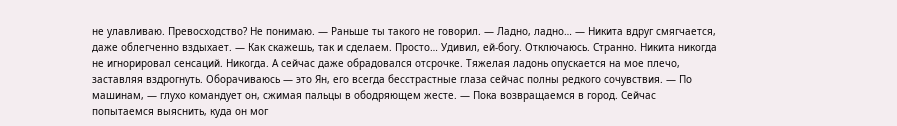не улавливаю. Превосходство? Не понимаю. — Раньше ты такого не говорил. — Ладно, ладно… — Никита вдруг смягчается, даже облегченно вздыхает. — Как скажешь, так и сделаем. Просто… Удивил, ей-богу. Отключаюсь. Странно. Никита никогда не игнорировал сенсаций. Никогда. А сейчас даже обрадовался отсрочке. Тяжелая ладонь опускается на мое плечо, заставляя вздрогнуть. Оборачиваюсь — это Ян, его всегда бесстрастные глаза сейчас полны редкого сочувствия. — По машинам, — глухо командует он, сжимая пальцы в ободряющем жесте. — Пока возвращаемся в город. Сейчас попытаемся выяснить, куда он мог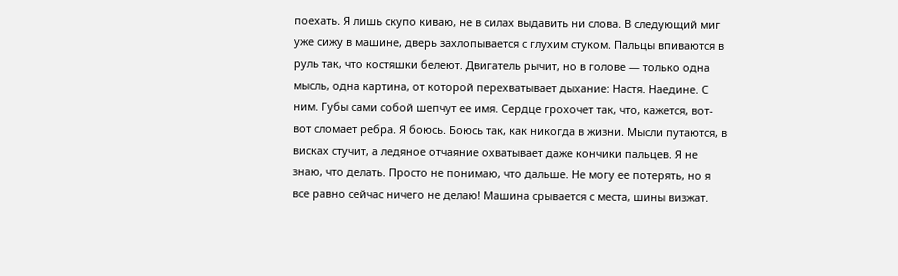поехать. Я лишь скупо киваю, не в силах выдавить ни слова. В следующий миг уже сижу в машине, дверь захлопывается с глухим стуком. Пальцы впиваются в руль так, что костяшки белеют. Двигатель рычит, но в голове — только одна мысль, одна картина, от которой перехватывает дыхание: Настя. Наедине. С ним. Губы сами собой шепчут ее имя. Сердце грохочет так, что, кажется, вот-вот сломает ребра. Я боюсь. Боюсь так, как никогда в жизни. Мысли путаются, в висках стучит, а ледяное отчаяние охватывает даже кончики пальцев. Я не знаю, что делать. Просто не понимаю, что дальше. Не могу ее потерять, но я все равно сейчас ничего не делаю! Машина срывается с места, шины визжат.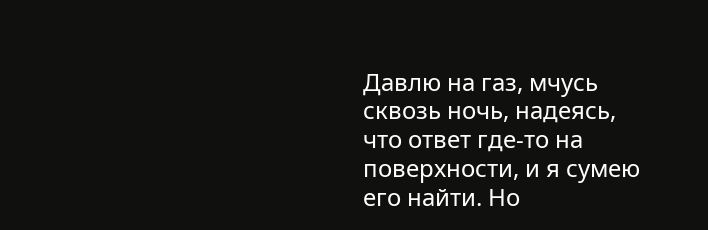Давлю на газ, мчусь сквозь ночь, надеясь, что ответ где-то на поверхности, и я сумею его найти. Но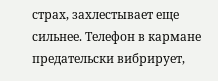страх, захлестывает еще сильнее. Телефон в кармане предательски вибрирует,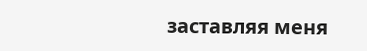заставляя меня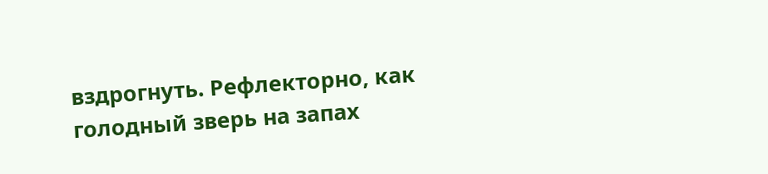вздрогнуть. Рефлекторно, как голодный зверь на запах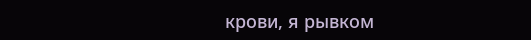крови, я рывком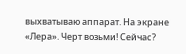выхватываю аппарат. На экране «Лера». Черт возьми! Сейчас?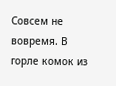Совсем не вовремя. В горле комок из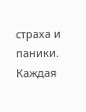страха и паники. Каждая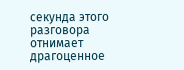секунда этого разговора отнимает драгоценное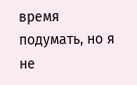время подумать, но я не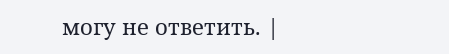могу не ответить. |